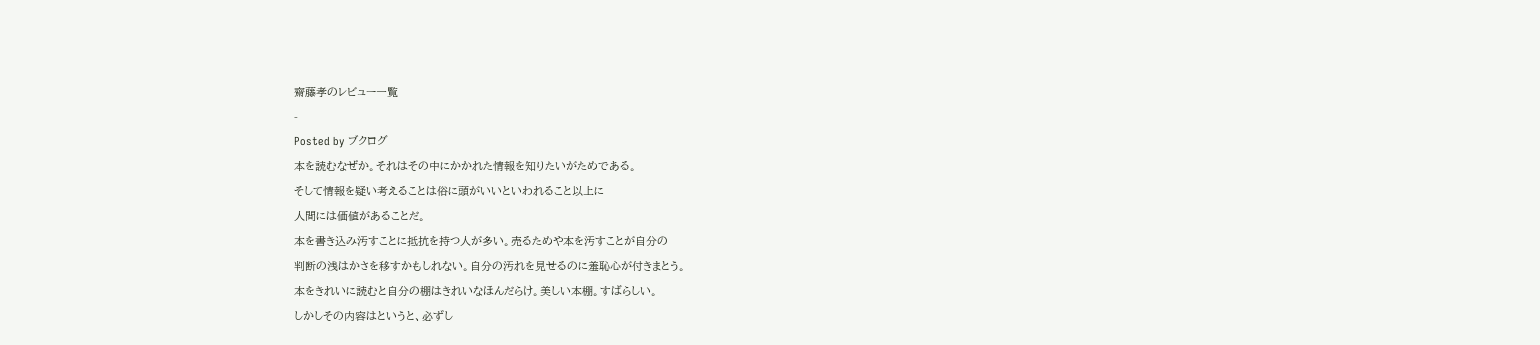齋藤孝のレビュー一覧
-
Posted by ブクログ
本を読むなぜか。それはその中にかかれた情報を知りたいがためである。
そして情報を疑い考えることは俗に頭がいいといわれること以上に
人間には価値があることだ。
本を書き込み汚すことに抵抗を持つ人が多い。売るためや本を汚すことが自分の
判断の浅はかさを移すかもしれない。自分の汚れを見せるのに羞恥心が付きまとう。
本をきれいに読むと自分の棚はきれいなほんだらけ。美しい本棚。すばらしい。
しかしその内容はというと、必ずし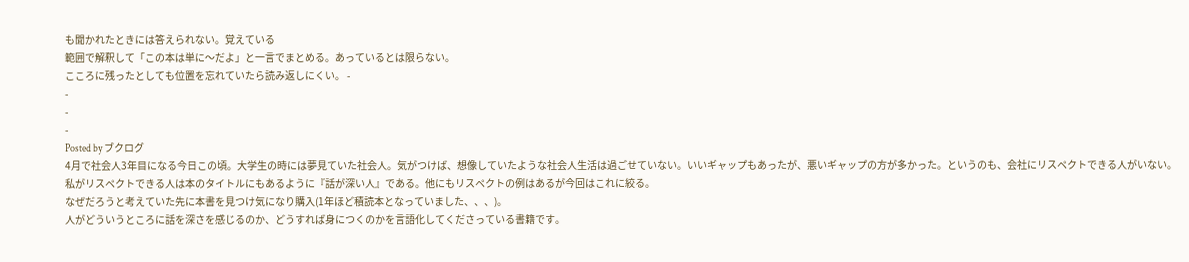も聞かれたときには答えられない。覚えている
範囲で解釈して「この本は単に〜だよ」と一言でまとめる。あっているとは限らない。
こころに残ったとしても位置を忘れていたら読み返しにくい。 -
-
-
-
Posted by ブクログ
4月で社会人3年目になる今日この頃。大学生の時には夢見ていた社会人。気がつけば、想像していたような社会人生活は過ごせていない。いいギャップもあったが、悪いギャップの方が多かった。というのも、会社にリスペクトできる人がいない。
私がリスペクトできる人は本のタイトルにもあるように『話が深い人』である。他にもリスペクトの例はあるが今回はこれに絞る。
なぜだろうと考えていた先に本書を見つけ気になり購入(1年ほど積読本となっていました、、、)。
人がどういうところに話を深さを感じるのか、どうすれば身につくのかを言語化してくださっている書籍です。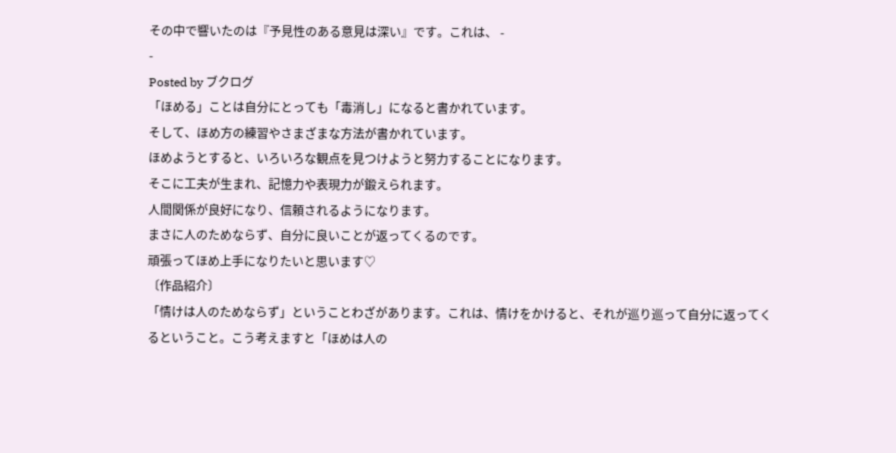その中で響いたのは『予見性のある意見は深い』です。これは、 -
-
Posted by ブクログ
「ほめる」ことは自分にとっても「毒消し」になると書かれています。
そして、ほめ方の練習やさまざまな方法が書かれています。
ほめようとすると、いろいろな観点を見つけようと努力することになります。
そこに工夫が生まれ、記憶力や表現力が鍛えられます。
人間関係が良好になり、信頼されるようになります。
まさに人のためならず、自分に良いことが返ってくるのです。
頑張ってほめ上手になりたいと思います♡
〔作品紹介〕
「情けは人のためならず」ということわざがあります。これは、情けをかけると、それが巡り巡って自分に返ってくるということ。こう考えますと「ほめは人の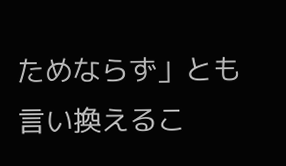ためならず」とも言い換えるこ